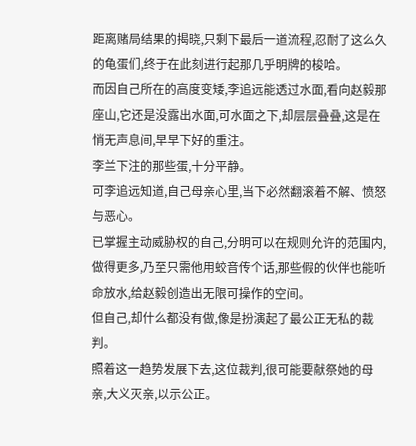距离赌局结果的揭晓,只剩下最后一道流程,忍耐了这么久的龟蛋们,终于在此刻进行起那几乎明牌的梭哈。
而因自己所在的高度变矮,李追远能透过水面,看向赵毅那座山,它还是没露出水面,可水面之下,却层层叠叠,这是在悄无声息间,早早下好的重注。
李兰下注的那些蛋,十分平静。
可李追远知道,自己母亲心里,当下必然翻滚着不解、愤怒与恶心。
已掌握主动威胁权的自己,分明可以在规则允许的范围内,做得更多,乃至只需他用蛟音传个话,那些假的伙伴也能听命放水,给赵毅创造出无限可操作的空间。
但自己,却什么都没有做,像是扮演起了最公正无私的裁判。
照着这一趋势发展下去,这位裁判,很可能要献祭她的母亲,大义灭亲,以示公正。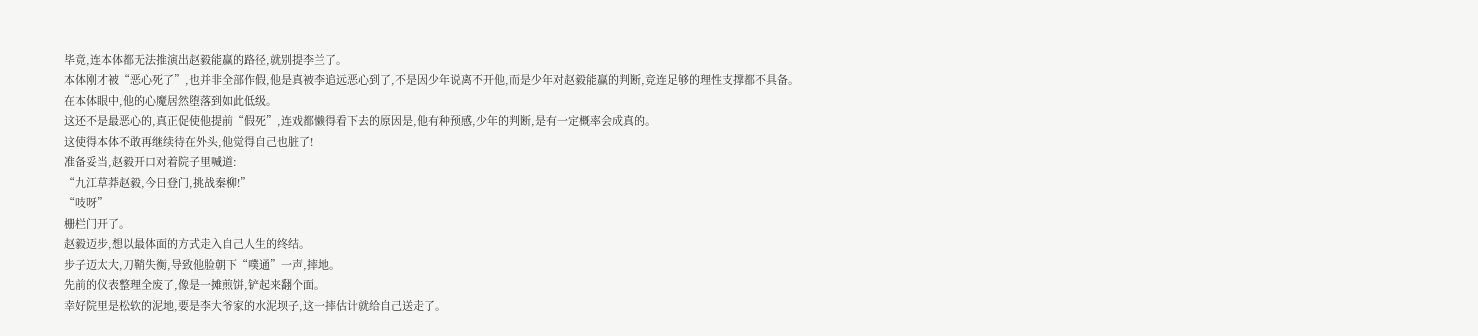毕竟,连本体都无法推演出赵毅能赢的路径,就别提李兰了。
本体刚才被“恶心死了”,也并非全部作假,他是真被李追远恶心到了,不是因少年说离不开他,而是少年对赵毅能赢的判断,竞连足够的理性支撑都不具备。
在本体眼中,他的心魔居然堕落到如此低级。
这还不是最恶心的,真正促使他提前“假死”,连戏都懒得看下去的原因是,他有种预感,少年的判断,是有一定概率会成真的。
这使得本体不敢再继续待在外头,他觉得自己也脏了!
准备妥当,赵毅开口对着院子里喊道:
“九江草莽赵毅,今日登门,挑战秦柳!”
“吱呀”
栅栏门开了。
赵毅迈步,想以最体面的方式走入自己人生的终结。
步子迈太大,刀鞘失衡,导致他脸朝下“噗通”一声,摔地。
先前的仪表整理全废了,像是一摊煎饼,铲起来翻个面。
幸好院里是松软的泥地,要是李大爷家的水泥坝子,这一摔估计就给自己送走了。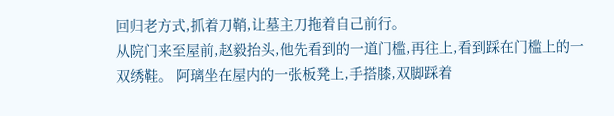回归老方式,抓着刀鞘,让墓主刀拖着自己前行。
从院门来至屋前,赵毅抬头,他先看到的一道门槛,再往上,看到踩在门槛上的一双绣鞋。 阿璃坐在屋内的一张板凳上,手搭膝,双脚踩着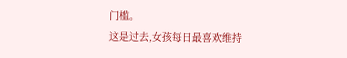门槛。
这是过去,女孩每日最喜欢维持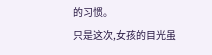的习惯。
只是这次,女孩的目光虽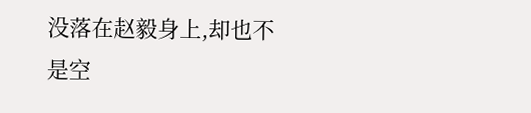没落在赵毅身上,却也不是空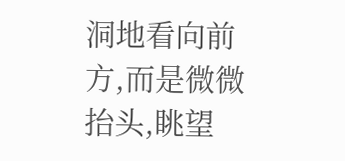洞地看向前方,而是微微抬头,眺望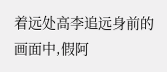着远处高李追远身前的画面中,假阿